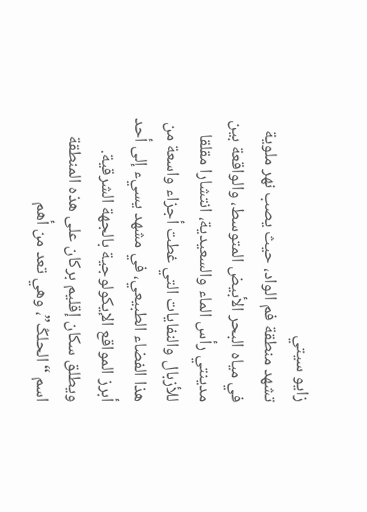زايو سيتي
تشهد منطقة فم الواد، حيث يصب نهر ملوية في مياه البحر الأبيض المتوسط، والواقعة بين مدينتي رأس الماء والسعيدية، انتشارا مقلقا للأزبال والنفايات التي غطت أجزاء واسعة من هذا الفضاء الطبيعي، في مشهد يسيء إلى أحد أبرز المواقع الإيكولوجية بالجهة الشرقية.
ويطلق سكان إقليم بركان على هذه المنطقة اسم “الحلݣ”، وهي تعد من أهم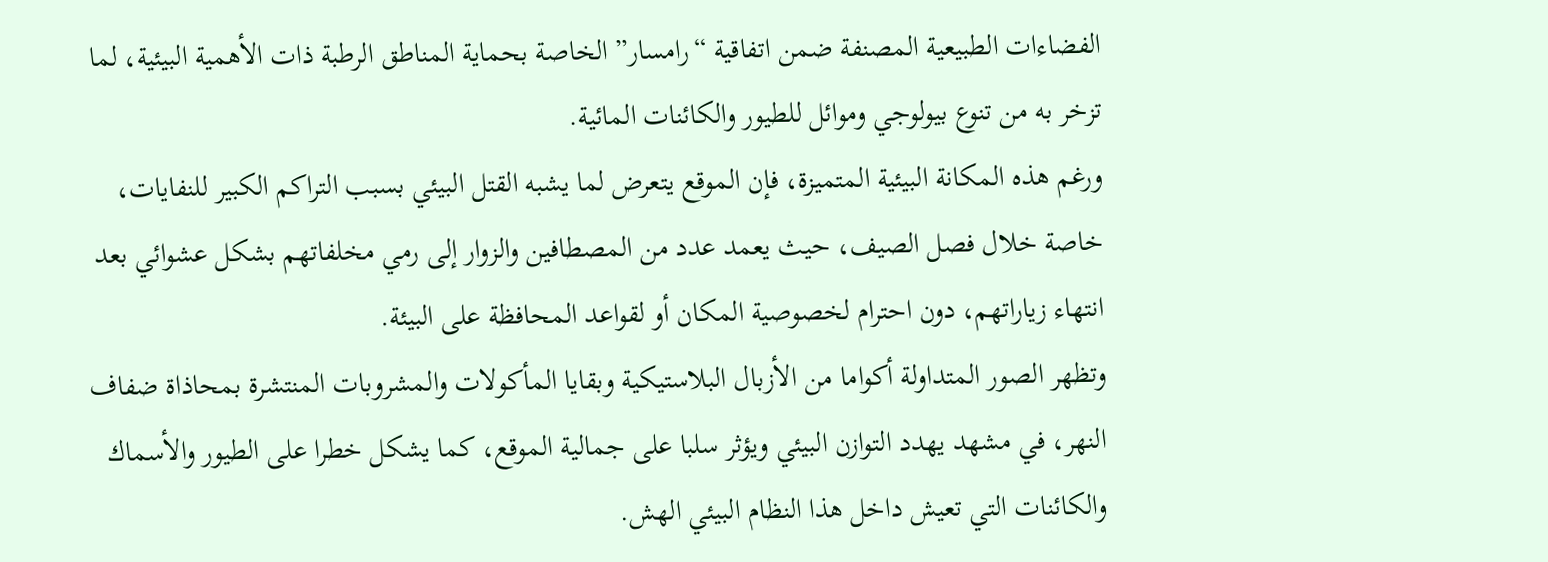الفضاءات الطبيعية المصنفة ضمن اتفاقية “رامسار” الخاصة بحماية المناطق الرطبة ذات الأهمية البيئية، لما تزخر به من تنوع بيولوجي وموائل للطيور والكائنات المائية.
ورغم هذه المكانة البيئية المتميزة، فإن الموقع يتعرض لما يشبه القتل البيئي بسبب التراكم الكبير للنفايات، خاصة خلال فصل الصيف، حيث يعمد عدد من المصطافين والزوار إلى رمي مخلفاتهم بشكل عشوائي بعد انتهاء زياراتهم، دون احترام لخصوصية المكان أو لقواعد المحافظة على البيئة.
وتظهر الصور المتداولة أكواما من الأزبال البلاستيكية وبقايا المأكولات والمشروبات المنتشرة بمحاذاة ضفاف النهر، في مشهد يهدد التوازن البيئي ويؤثر سلبا على جمالية الموقع، كما يشكل خطرا على الطيور والأسماك والكائنات التي تعيش داخل هذا النظام البيئي الهش.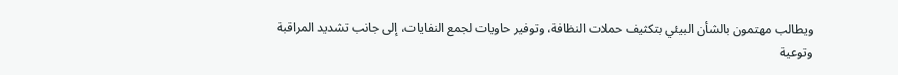ويطالب مهتمون بالشأن البيئي بتكثيف حملات النظافة، وتوفير حاويات لجمع النفايات، إلى جانب تشديد المراقبة وتوعية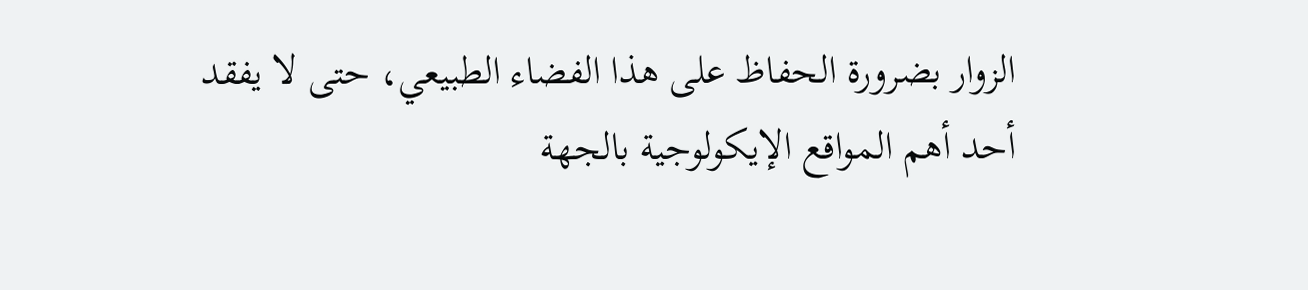الزوار بضرورة الحفاظ على هذا الفضاء الطبيعي، حتى لا يفقد أحد أهم المواقع الإيكولوجية بالجهة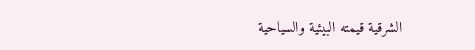الشرقية قيمته البيئية والسياحية